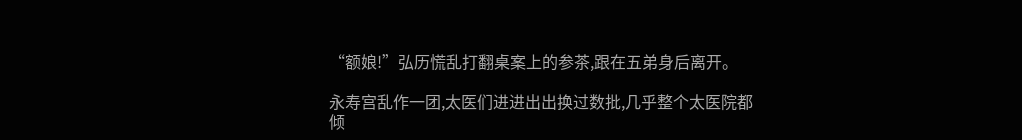“额娘!”弘历慌乱打翻桌案上的参茶,跟在五弟身后离开。

永寿宫乱作一团,太医们进进出出换过数批,几乎整个太医院都倾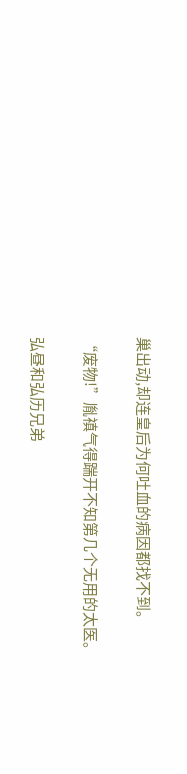巢出动,却连皇后为何吐血的病因都找不到。

“废物!”胤禛气得踹开不知第几个无用的太医。

弘昼和弘历兄弟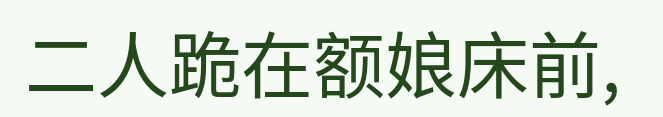二人跪在额娘床前,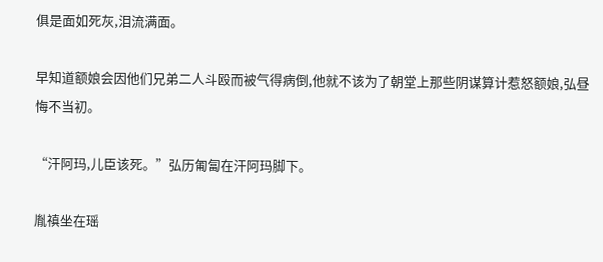俱是面如死灰,泪流满面。

早知道额娘会因他们兄弟二人斗殴而被气得病倒,他就不该为了朝堂上那些阴谋算计惹怒额娘,弘昼悔不当初。

“汗阿玛,儿臣该死。”弘历匍匐在汗阿玛脚下。

胤禛坐在瑶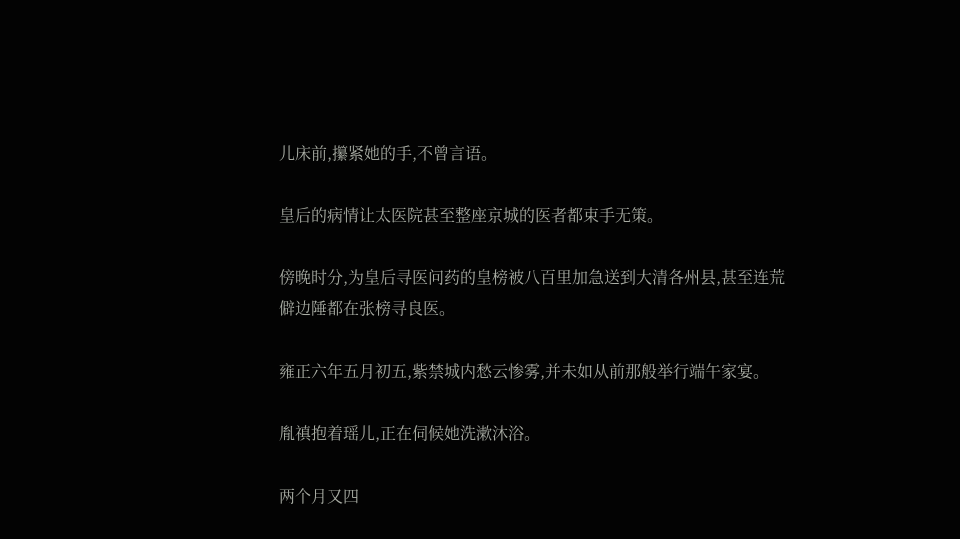儿床前,攥紧她的手,不曾言语。

皇后的病情让太医院甚至整座京城的医者都束手无策。

傍晚时分,为皇后寻医问药的皇榜被八百里加急送到大清各州县,甚至连荒僻边陲都在张榜寻良医。

雍正六年五月初五,紫禁城内愁云惨雾,并未如从前那般举行端午家宴。

胤禛抱着瑶儿,正在伺候她洗漱沐浴。

两个月又四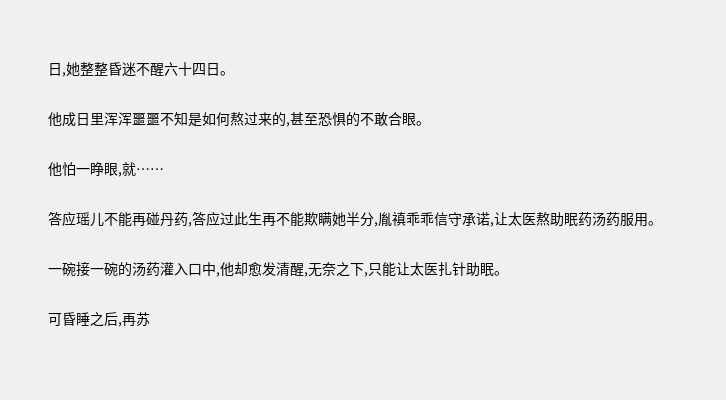日,她整整昏迷不醒六十四日。

他成日里浑浑噩噩不知是如何熬过来的,甚至恐惧的不敢合眼。

他怕一睁眼,就……

答应瑶儿不能再碰丹药,答应过此生再不能欺瞒她半分,胤禛乖乖信守承诺,让太医熬助眠药汤药服用。

一碗接一碗的汤药灌入口中,他却愈发清醒,无奈之下,只能让太医扎针助眠。

可昏睡之后,再苏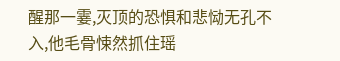醒那一霎,灭顶的恐惧和悲恸无孔不入,他毛骨悚然抓住瑶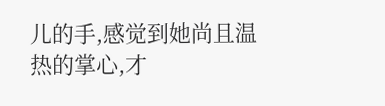儿的手,感觉到她尚且温热的掌心,才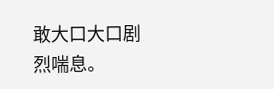敢大口大口剧烈喘息。